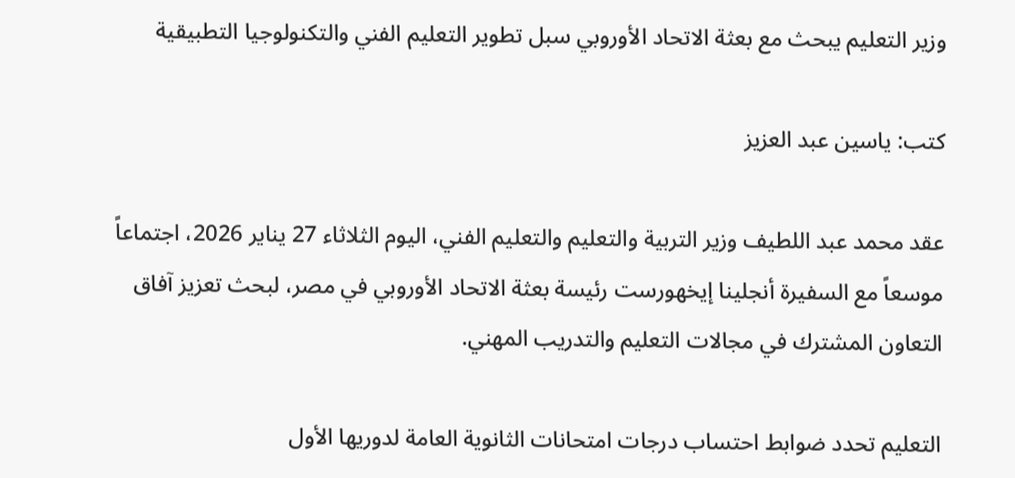وزير التعليم يبحث مع بعثة الاتحاد الأوروبي سبل تطوير التعليم الفني والتكنولوجيا التطبيقية

كتب: ياسين عبد العزيز

عقد محمد عبد اللطيف وزير التربية والتعليم والتعليم الفني، اليوم الثلاثاء 27 يناير 2026، اجتماعاً موسعاً مع السفيرة أنجلينا إيخهورست رئيسة بعثة الاتحاد الأوروبي في مصر، لبحث تعزيز آفاق التعاون المشترك في مجالات التعليم والتدريب المهني.

التعليم تحدد ضوابط احتساب درجات امتحانات الثانوية العامة لدوريها الأول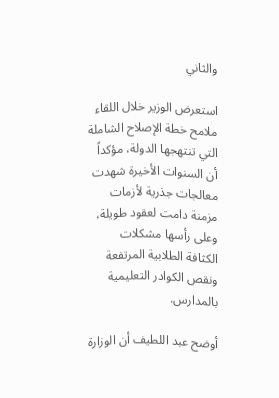والثاني

استعرض الوزير خلال اللقاء ملامح خطة الإصلاح الشاملة التي تنتهجها الدولة، مؤكداً أن السنوات الأخيرة شهدت معالجات جذرية لأزمات مزمنة دامت لعقود طويلة، وعلى رأسها مشكلات الكثافة الطلابية المرتفعة ونقص الكوادر التعليمية بالمدارس.

أوضح عبد اللطيف أن الوزارة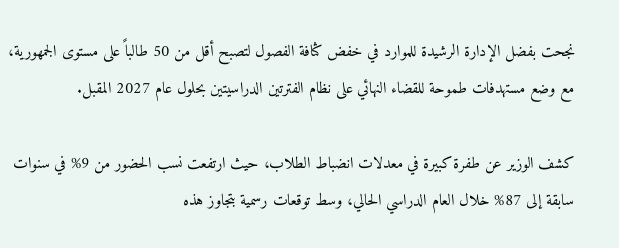نجحت بفضل الإدارة الرشيدة للموارد في خفض كثافة الفصول لتصبح أقل من 50 طالباً على مستوى الجمهورية، مع وضع مستهدفات طموحة للقضاء النهائي على نظام الفترتين الدراسيتين بحلول عام 2027 المقبل.

كشف الوزير عن طفرة كبيرة في معدلات انضباط الطلاب، حيث ارتفعت نسب الحضور من 9% في سنوات سابقة إلى 87% خلال العام الدراسي الحالي، وسط توقعات رسمية بتجاوز هذه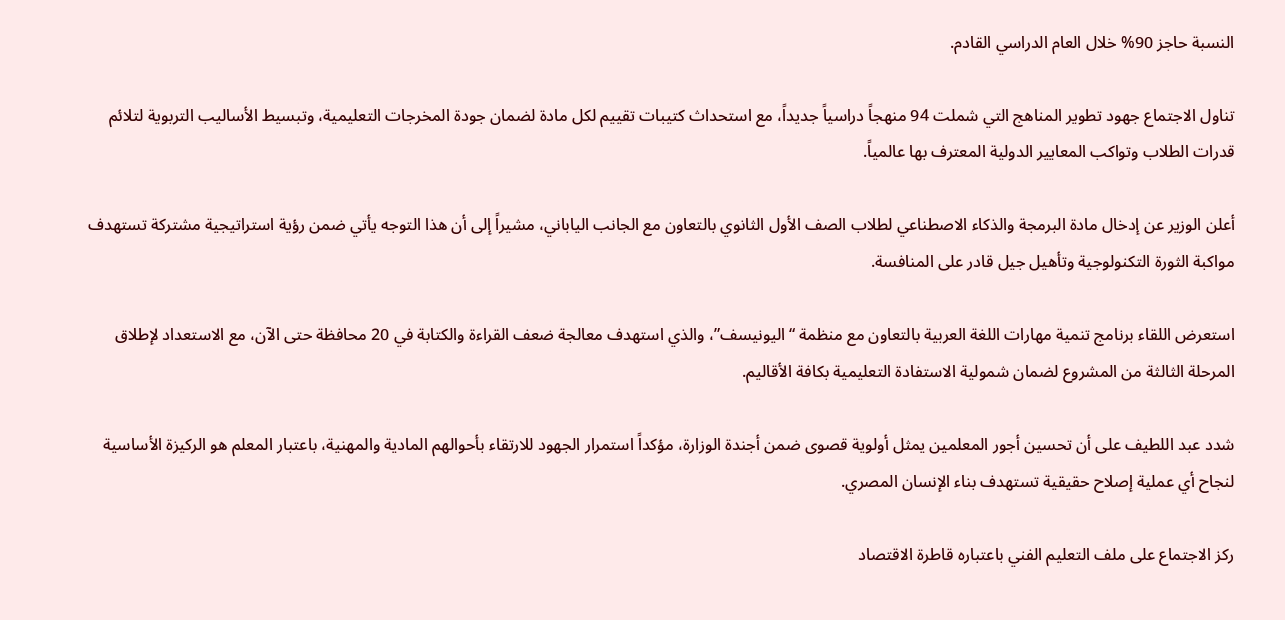النسبة حاجز 90% خلال العام الدراسي القادم.

تناول الاجتماع جهود تطوير المناهج التي شملت 94 منهجاً دراسياً جديداً، مع استحداث كتيبات تقييم لكل مادة لضمان جودة المخرجات التعليمية، وتبسيط الأساليب التربوية لتلائم قدرات الطلاب وتواكب المعايير الدولية المعترف بها عالمياً.

أعلن الوزير عن إدخال مادة البرمجة والذكاء الاصطناعي لطلاب الصف الأول الثانوي بالتعاون مع الجانب الياباني، مشيراً إلى أن هذا التوجه يأتي ضمن رؤية استراتيجية مشتركة تستهدف مواكبة الثورة التكنولوجية وتأهيل جيل قادر على المنافسة.

استعرض اللقاء برنامج تنمية مهارات اللغة العربية بالتعاون مع منظمة “اليونيسف”، والذي استهدف معالجة ضعف القراءة والكتابة في 20 محافظة حتى الآن، مع الاستعداد لإطلاق المرحلة الثالثة من المشروع لضمان شمولية الاستفادة التعليمية بكافة الأقاليم.

شدد عبد اللطيف على أن تحسين أجور المعلمين يمثل أولوية قصوى ضمن أجندة الوزارة، مؤكداً استمرار الجهود للارتقاء بأحوالهم المادية والمهنية، باعتبار المعلم هو الركيزة الأساسية لنجاح أي عملية إصلاح حقيقية تستهدف بناء الإنسان المصري.

ركز الاجتماع على ملف التعليم الفني باعتباره قاطرة الاقتصاد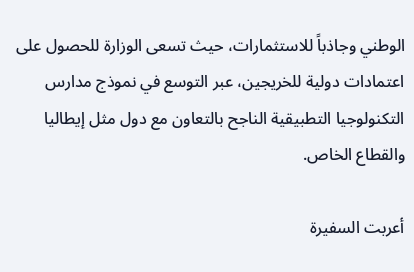الوطني وجاذباً للاستثمارات، حيث تسعى الوزارة للحصول على اعتمادات دولية للخريجين، عبر التوسع في نموذج مدارس التكنولوجيا التطبيقية الناجح بالتعاون مع دول مثل إيطاليا والقطاع الخاص.

أعربت السفيرة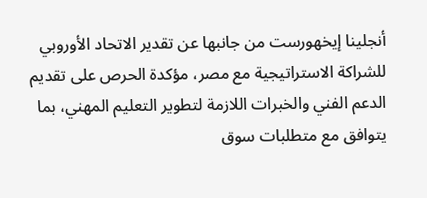أنجلينا إيخهورست من جانبها عن تقدير الاتحاد الأوروبي للشراكة الاستراتيجية مع مصر، مؤكدة الحرص على تقديم الدعم الفني والخبرات اللازمة لتطوير التعليم المهني، بما يتوافق مع متطلبات سوق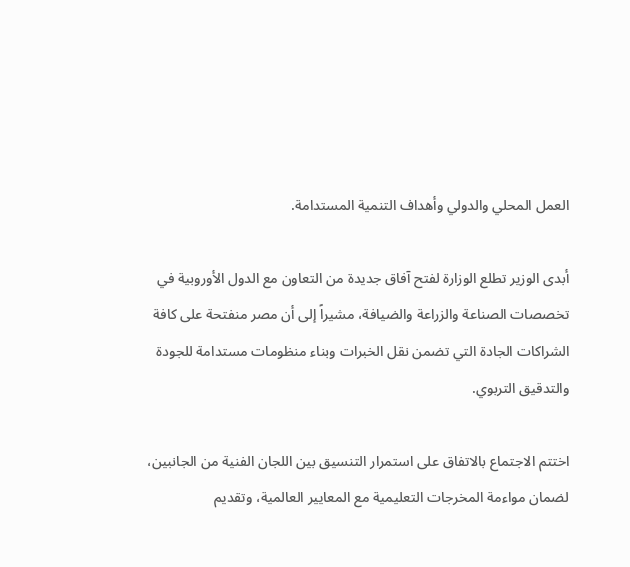العمل المحلي والدولي وأهداف التنمية المستدامة.

أبدى الوزير تطلع الوزارة لفتح آفاق جديدة من التعاون مع الدول الأوروبية في تخصصات الصناعة والزراعة والضيافة، مشيراً إلى أن مصر منفتحة على كافة الشراكات الجادة التي تضمن نقل الخبرات وبناء منظومات مستدامة للجودة والتدقيق التربوي.

اختتم الاجتماع بالاتفاق على استمرار التنسيق بين اللجان الفنية من الجانبين، لضمان مواءمة المخرجات التعليمية مع المعايير العالمية، وتقديم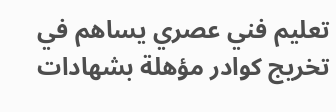تعليم فني عصري يساهم في تخريج كوادر مؤهلة بشهادات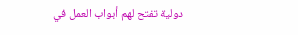دولية تفتح لهم أبواب العمل في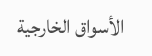الأسواق الخارجية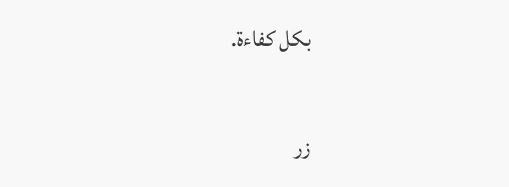بكل كفاءة.

زر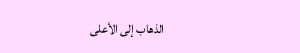الذهاب إلى الأعلى